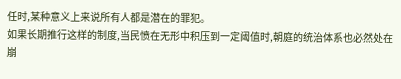任时,某种意义上来说所有人都是潜在的罪犯。
如果长期推行这样的制度,当民愤在无形中积压到一定阈值时,朝庭的统治体系也必然处在崩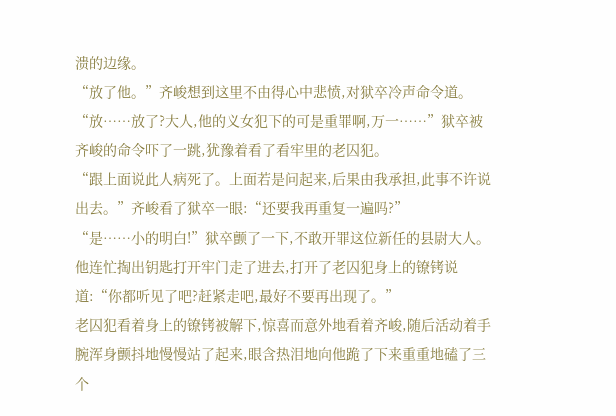溃的边缘。
“放了他。”齐峻想到这里不由得心中悲愤,对狱卒冷声命令道。
“放……放了?大人,他的义女犯下的可是重罪啊,万一……”狱卒被齐峻的命令吓了一跳,犹豫着看了看牢里的老囚犯。
“跟上面说此人病死了。上面若是问起来,后果由我承担,此事不许说出去。”齐峻看了狱卒一眼:“还要我再重复一遍吗?”
“是……小的明白!”狱卒颤了一下,不敢开罪这位新任的县尉大人。
他连忙掏出钥匙打开牢门走了进去,打开了老囚犯身上的镣铐说道:“你都听见了吧?赶紧走吧,最好不要再出现了。”
老囚犯看着身上的镣铐被解下,惊喜而意外地看着齐峻,随后活动着手腕浑身颤抖地慢慢站了起来,眼含热泪地向他跪了下来重重地磕了三个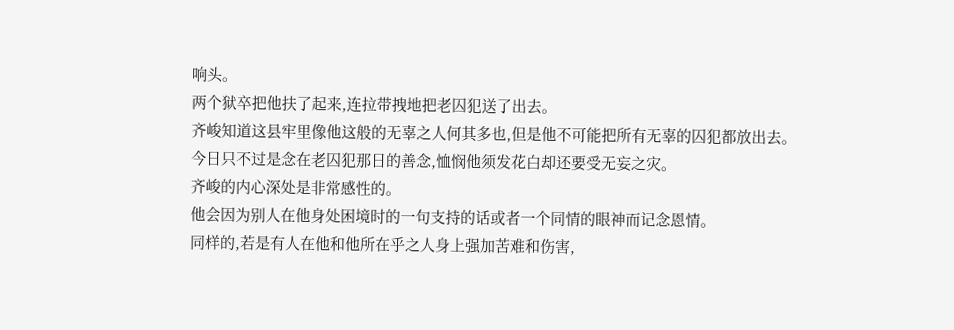响头。
两个狱卒把他扶了起来,连拉带拽地把老囚犯送了出去。
齐峻知道这县牢里像他这般的无辜之人何其多也,但是他不可能把所有无辜的囚犯都放出去。
今日只不过是念在老囚犯那日的善念,恤悯他须发花白却还要受无妄之灾。
齐峻的内心深处是非常感性的。
他会因为别人在他身处困境时的一句支持的话或者一个同情的眼神而记念恩情。
同样的,若是有人在他和他所在乎之人身上强加苦难和伤害,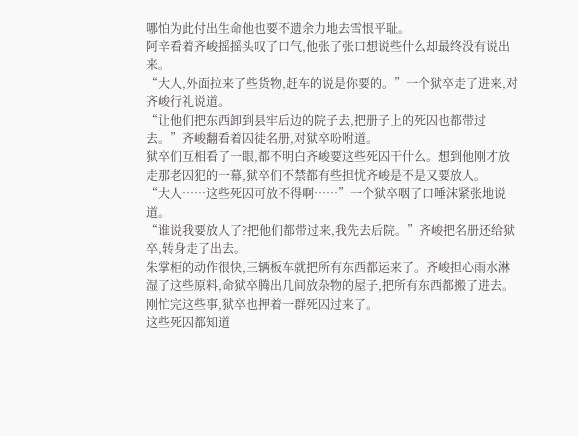哪怕为此付出生命他也要不遗余力地去雪恨平耻。
阿辛看着齐峻摇摇头叹了口气,他张了张口想说些什么却最终没有说出来。
“大人,外面拉来了些货物,赶车的说是你要的。”一个狱卒走了进来,对齐峻行礼说道。
“让他们把东西卸到县牢后边的院子去,把册子上的死囚也都带过去。”齐峻翻看着囚徒名册,对狱卒吩咐道。
狱卒们互相看了一眼,都不明白齐峻要这些死囚干什么。想到他刚才放走那老囚犯的一幕,狱卒们不禁都有些担忧齐峻是不是又要放人。
“大人……这些死囚可放不得啊……”一个狱卒咽了口唾沫紧张地说道。
“谁说我要放人了?把他们都带过来,我先去后院。”齐峻把名册还给狱卒,转身走了出去。
朱掌柜的动作很快,三辆板车就把所有东西都运来了。齐峻担心雨水淋湿了这些原料,命狱卒腾出几间放杂物的屋子,把所有东西都搬了进去。
刚忙完这些事,狱卒也押着一群死囚过来了。
这些死囚都知道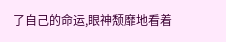了自己的命运,眼神颓靡地看着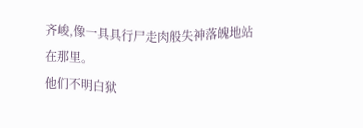齐峻,像一具具行尸走肉般失神落魄地站在那里。
他们不明白狱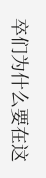卒们为什么要在这